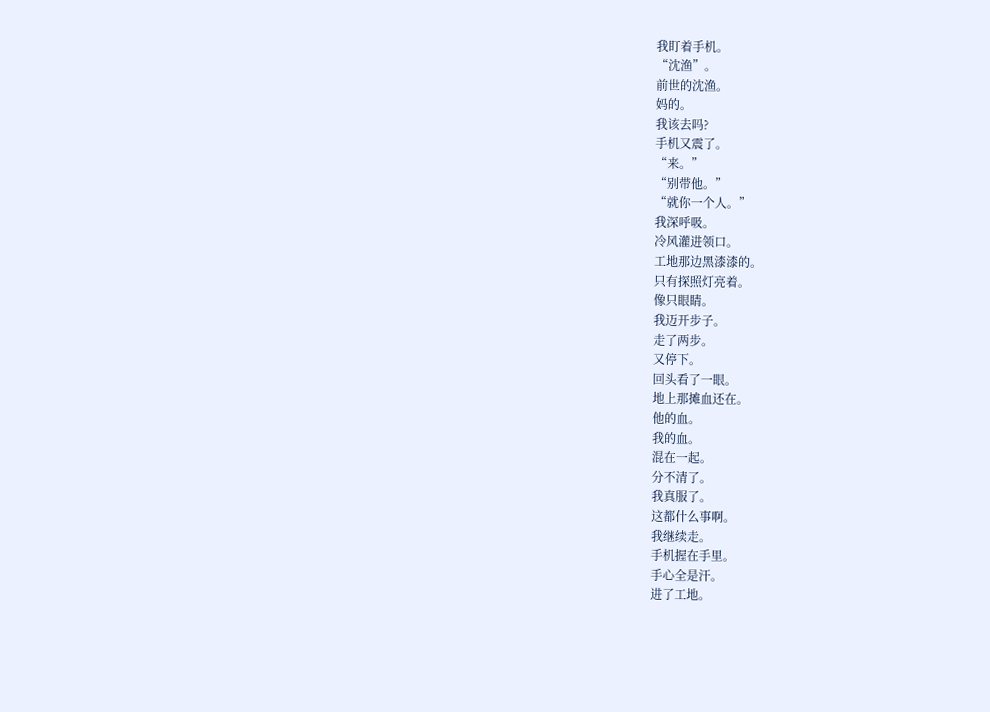我盯着手机。
“沈渔”。
前世的沈渔。
妈的。
我该去吗?
手机又震了。
“来。”
“别带他。”
“就你一个人。”
我深呼吸。
冷风灌进领口。
工地那边黑漆漆的。
只有探照灯亮着。
像只眼睛。
我迈开步子。
走了两步。
又停下。
回头看了一眼。
地上那摊血还在。
他的血。
我的血。
混在一起。
分不清了。
我真服了。
这都什么事啊。
我继续走。
手机握在手里。
手心全是汗。
进了工地。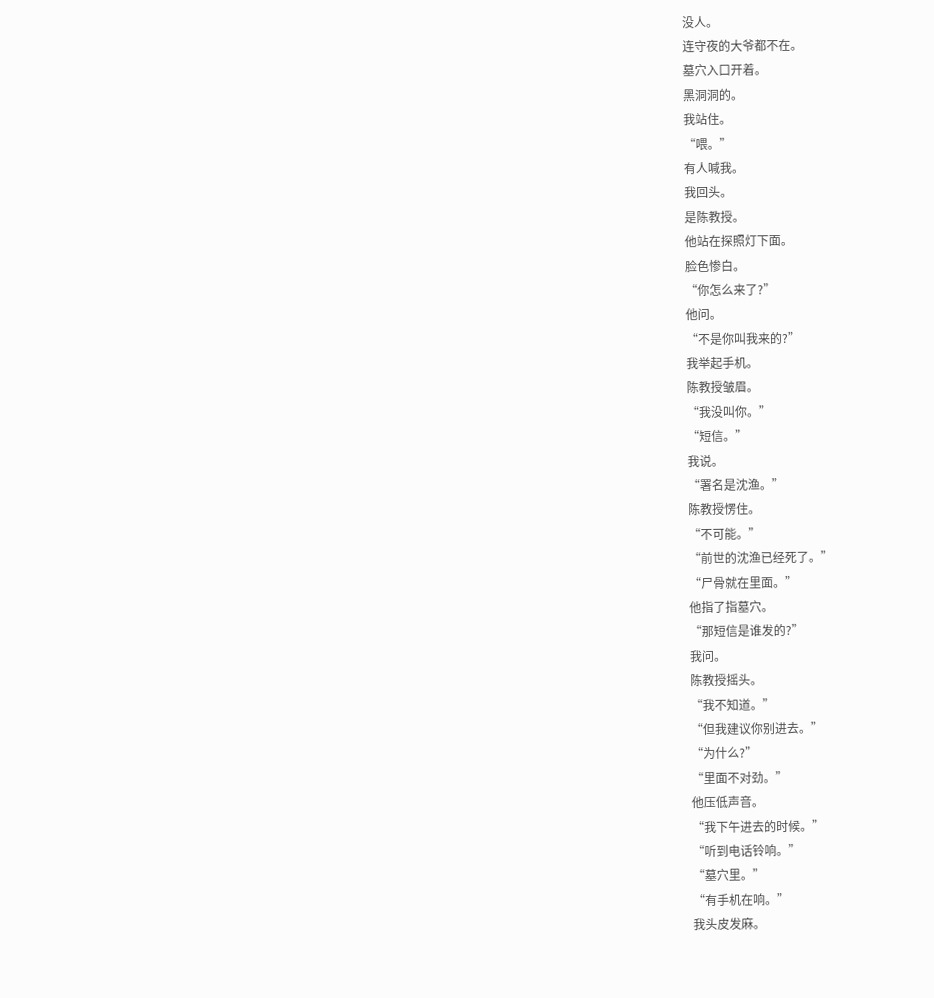没人。
连守夜的大爷都不在。
墓穴入口开着。
黑洞洞的。
我站住。
“喂。”
有人喊我。
我回头。
是陈教授。
他站在探照灯下面。
脸色惨白。
“你怎么来了?”
他问。
“不是你叫我来的?”
我举起手机。
陈教授皱眉。
“我没叫你。”
“短信。”
我说。
“署名是沈渔。”
陈教授愣住。
“不可能。”
“前世的沈渔已经死了。”
“尸骨就在里面。”
他指了指墓穴。
“那短信是谁发的?”
我问。
陈教授摇头。
“我不知道。”
“但我建议你别进去。”
“为什么?”
“里面不对劲。”
他压低声音。
“我下午进去的时候。”
“听到电话铃响。”
“墓穴里。”
“有手机在响。”
我头皮发麻。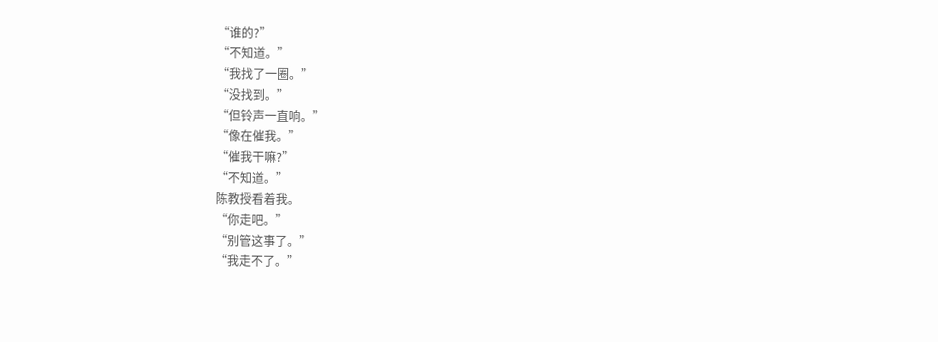“谁的?”
“不知道。”
“我找了一圈。”
“没找到。”
“但铃声一直响。”
“像在催我。”
“催我干嘛?”
“不知道。”
陈教授看着我。
“你走吧。”
“别管这事了。”
“我走不了。”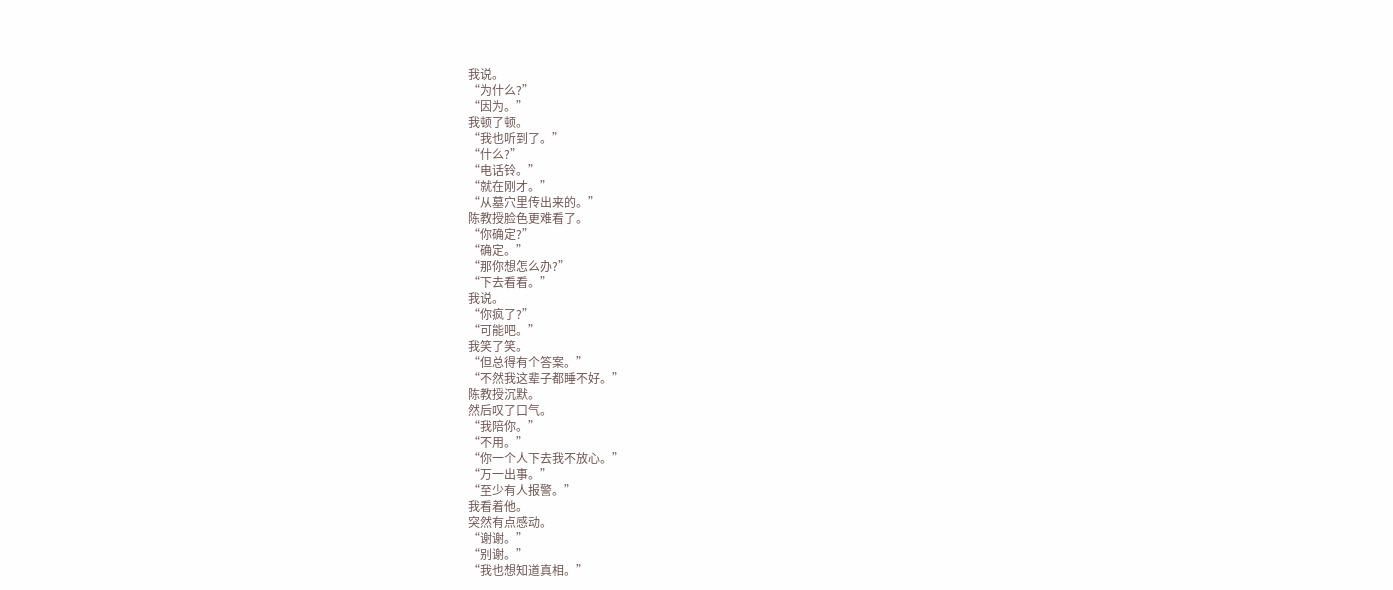我说。
“为什么?”
“因为。”
我顿了顿。
“我也听到了。”
“什么?”
“电话铃。”
“就在刚才。”
“从墓穴里传出来的。”
陈教授脸色更难看了。
“你确定?”
“确定。”
“那你想怎么办?”
“下去看看。”
我说。
“你疯了?”
“可能吧。”
我笑了笑。
“但总得有个答案。”
“不然我这辈子都睡不好。”
陈教授沉默。
然后叹了口气。
“我陪你。”
“不用。”
“你一个人下去我不放心。”
“万一出事。”
“至少有人报警。”
我看着他。
突然有点感动。
“谢谢。”
“别谢。”
“我也想知道真相。”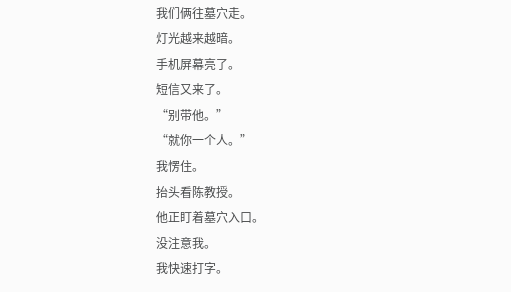我们俩往墓穴走。
灯光越来越暗。
手机屏幕亮了。
短信又来了。
“别带他。”
“就你一个人。”
我愣住。
抬头看陈教授。
他正盯着墓穴入口。
没注意我。
我快速打字。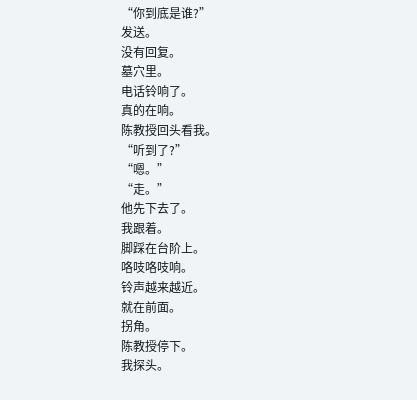“你到底是谁?”
发送。
没有回复。
墓穴里。
电话铃响了。
真的在响。
陈教授回头看我。
“听到了?”
“嗯。”
“走。”
他先下去了。
我跟着。
脚踩在台阶上。
咯吱咯吱响。
铃声越来越近。
就在前面。
拐角。
陈教授停下。
我探头。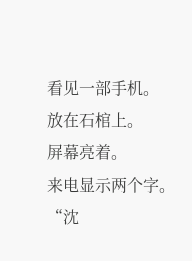看见一部手机。
放在石棺上。
屏幕亮着。
来电显示两个字。
“沈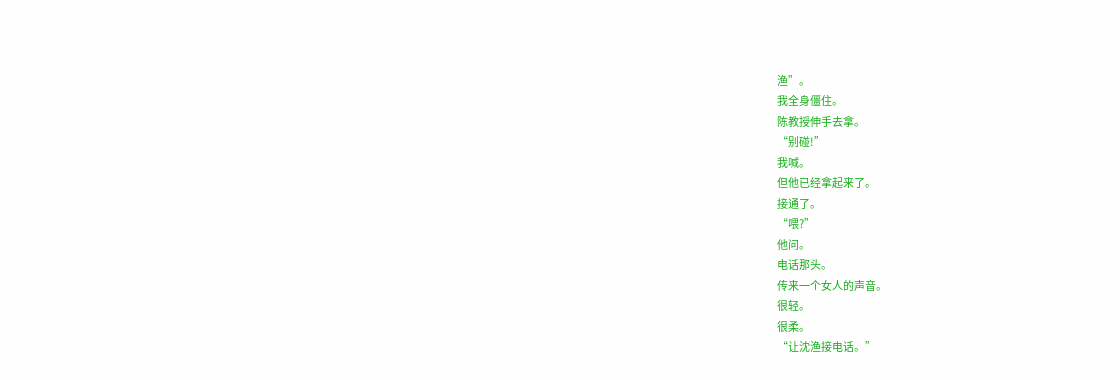渔”。
我全身僵住。
陈教授伸手去拿。
“别碰!”
我喊。
但他已经拿起来了。
接通了。
“喂?”
他问。
电话那头。
传来一个女人的声音。
很轻。
很柔。
“让沈渔接电话。”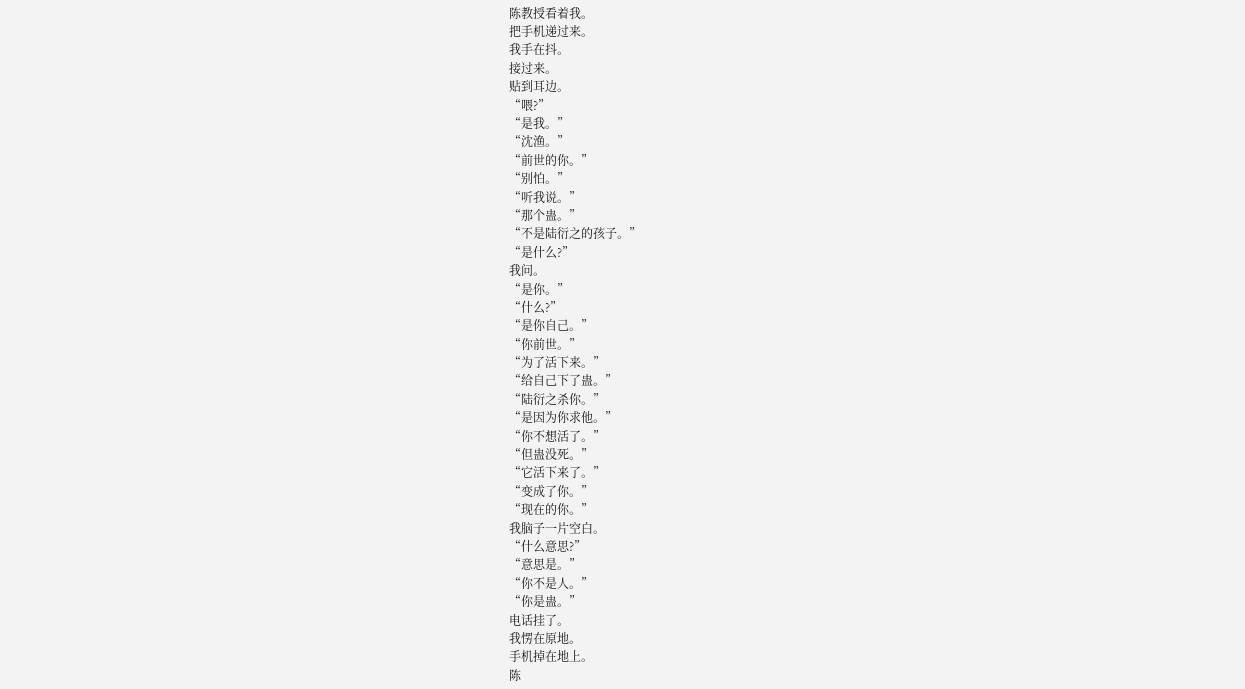陈教授看着我。
把手机递过来。
我手在抖。
接过来。
贴到耳边。
“喂?”
“是我。”
“沈渔。”
“前世的你。”
“别怕。”
“听我说。”
“那个蛊。”
“不是陆衍之的孩子。”
“是什么?”
我问。
“是你。”
“什么?”
“是你自己。”
“你前世。”
“为了活下来。”
“给自己下了蛊。”
“陆衍之杀你。”
“是因为你求他。”
“你不想活了。”
“但蛊没死。”
“它活下来了。”
“变成了你。”
“现在的你。”
我脑子一片空白。
“什么意思?”
“意思是。”
“你不是人。”
“你是蛊。”
电话挂了。
我愣在原地。
手机掉在地上。
陈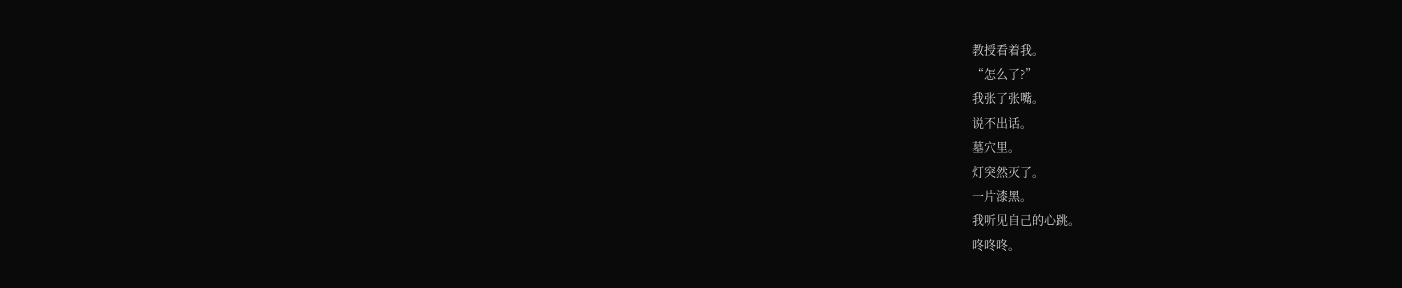教授看着我。
“怎么了?”
我张了张嘴。
说不出话。
墓穴里。
灯突然灭了。
一片漆黑。
我听见自己的心跳。
咚咚咚。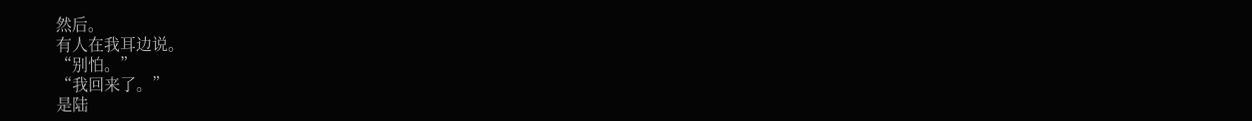然后。
有人在我耳边说。
“别怕。”
“我回来了。”
是陆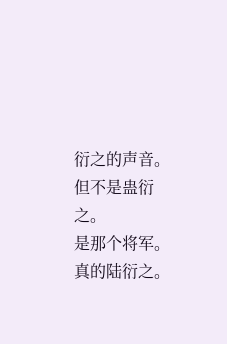衍之的声音。
但不是蛊衍之。
是那个将军。
真的陆衍之。